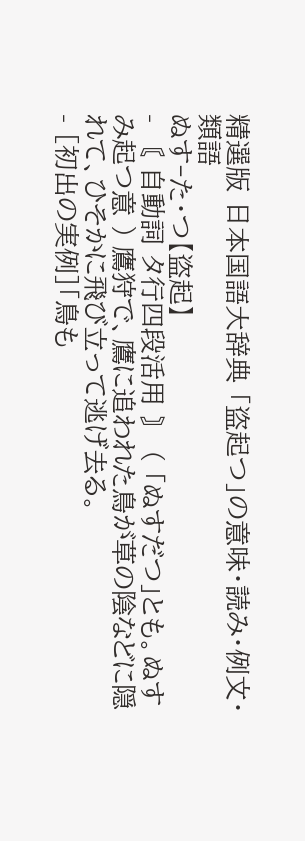精選版 日本国語大辞典 「盗起つ」の意味・読み・例文・類語
ぬす‐た・つ【盗起】
- 〘 自動詞 タ行四段活用 〙 ( 「ぬすだつ」とも。ぬすみ起つ意 ) 鷹狩で、鷹に追われた鳥が草の陰などに隠れて、ひそかに飛び立って逃げ去る。
- [初出の実例]「鳥も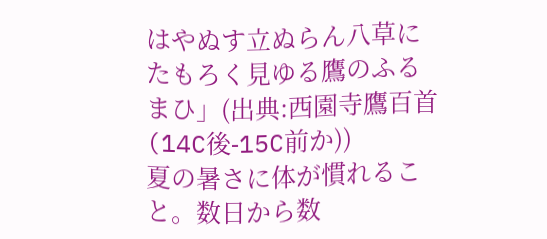はやぬす立ぬらん八草にたもろく見ゆる鷹のふるまひ」(出典:西園寺鷹百首(14C後‐15C前か))
夏の暑さに体が慣れること。数日から数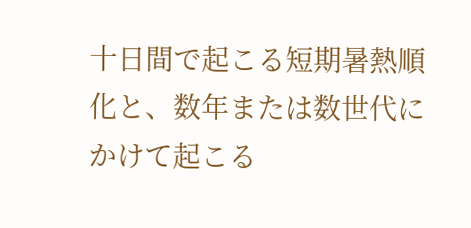十日間で起こる短期暑熱順化と、数年または数世代にかけて起こる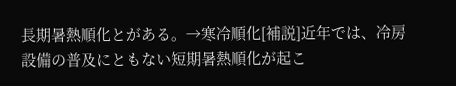長期暑熱順化とがある。→寒冷順化[補説]近年では、冷房設備の普及にともない短期暑熱順化が起こ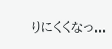りにくくなっ...